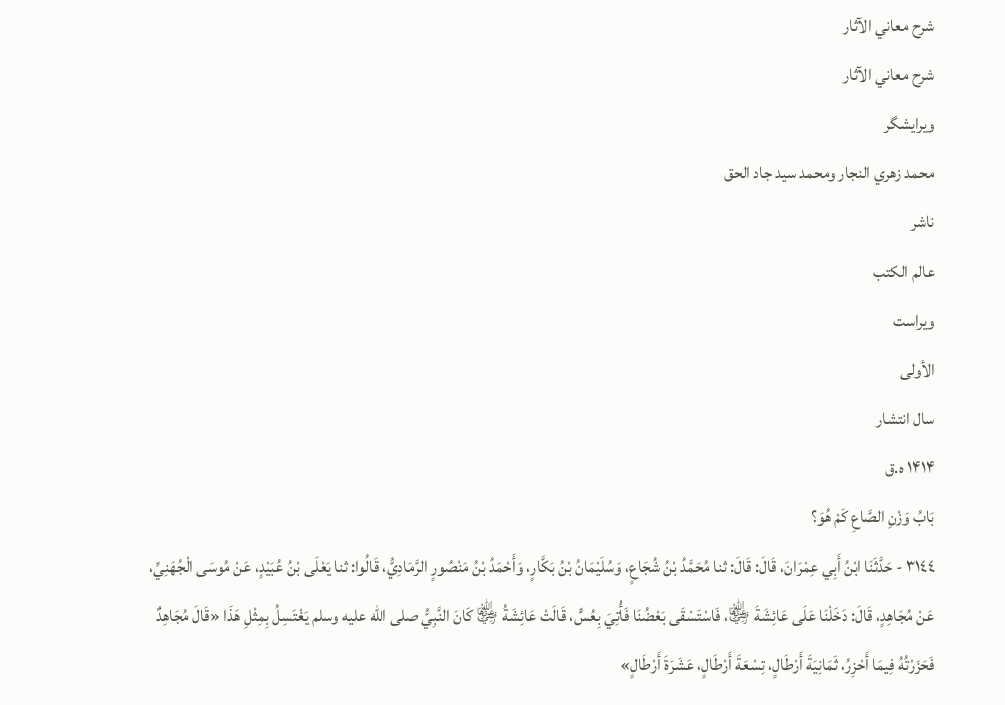شرح معاني الآثار
شرح معاني الآثار
ویرایشگر
محمد زهري النجار ومحمد سيد جاد الحق
ناشر
عالم الكتب
ویراست
الأولى
سال انتشار
۱۴۱۴ ه.ق
بَابُ وَزْنِ الصَّاعِ كَمْ هُوَ؟
٣١٤٤ - حَدَّثَنَا ابْنُ أَبِي عِمْرَانَ، قَالَ: قَالَ: ثنا مُحَمَّدُ بْنُ شُجَاعٍ، وَسُلَيْمَانُ بْنُ بَكَّارٍ، وَأَحْمَدُ بْنُ مَنْصُورٍ الرَّمَادِيُّ، قَالُوا: ثنا يَعْلَى بْنُ عُبَيْدٍ، عَنْ مُوسَى الْجُهَنِيِّ، عَنْ مُجَاهِدٍ، قَالَ: دَخَلْنَا عَلَى عَائِشَةَ ﵂، فَاسْتَسْقَى بَعْضُنَا فَأُتِيَ بِعُسٍّ، قَالَتْ عَائِشَةُ ﵂ كَانَ النَّبِيُّ صلى الله عليه وسلم يَغْتَسِلُ بِمِثْلِ هَذَا «قَالَ مُجَاهِدٌ فَحَزَرْتُهُ فِيمَا أَحْزِرُ، ثَمَانِيَةَ أَرْطَالٍ، تِسْعَةَ أَرْطَالٍ، عَشَرَةَ أَرْطَالٍ»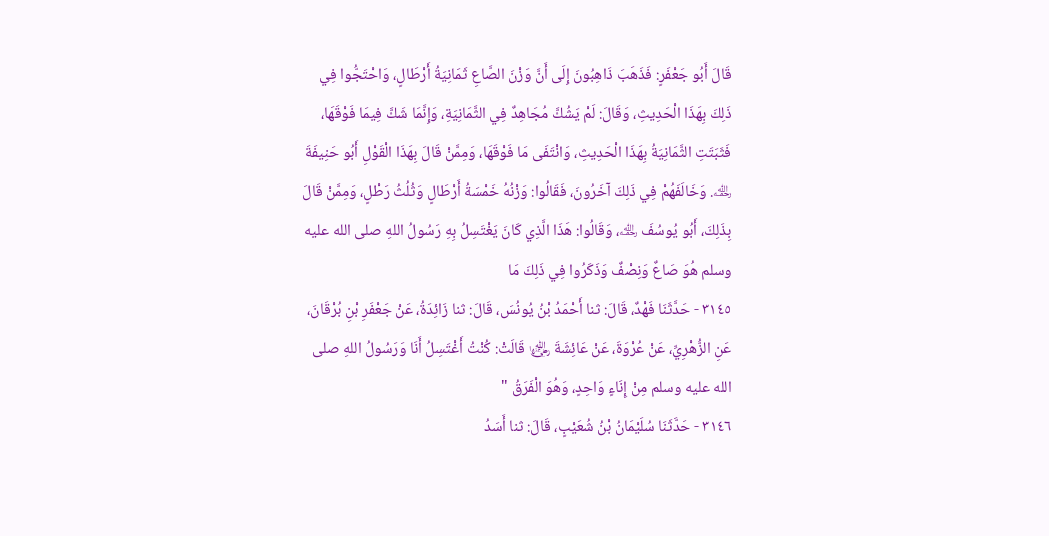قَالَ أَبُو جَعْفَرٍ: فَذَهَبَ ذَاهِبُونَ إِلَى أَنَّ وَزْنَ الصَّاعِ ثَمَانِيَةُ أَرْطَالٍ، وَاحْتَجُّوا فِي ذَلِكَ بِهَذَا الْحَدِيثِ، وَقَالَ: لَمْ يَشُكَّ مُجَاهِدٌ فِي الثَّمَانِيَةِ، وَإِنَّمَا شَكَّ فِيمَا فَوْقَهَا، فَثَبَتَتِ الثَّمَانِيَةُ بِهَذَا الْحَدِيثِ، وَانْتَفَى مَا فَوْقَهَا، وَمِمَّنْ قَالَ بِهَذَا الْقَوْلِ أَبُو حَنِيفَةَ ﵀. وَخَالَفَهُمْ فِي ذَلِكَ آخَرُونَ، فَقَالُوا: وَزْنُهُ خَمْسَةُ أَرْطَالٍ وَثُلُثُ رَطْلٍ، وَمِمَّنْ قَالَ بِذَلِكَ، أَبُو يُوسُفَ ﵀، وَقَالُوا: هَذَا الَّذِي كَانَ يَغْتَسِلُ بِهِ رَسُولُ اللهِ صلى الله عليه وسلم هُوَ صَاعٌ وَنِصْفٌ وَذَكَرُوا فِي ذَلِكَ مَا
٣١٤٥ - حَدَّثَنَا فَهْدٌ، قَالَ: ثنا أَحْمَدُ بْنُ يُونُسَ، قَالَ: ثنا زَائِدَةُ، عَنْ جَعْفَرِ بْنِ بُرْقَانَ، عَنِ الزُّهْرِيِّ، عَنْ عُرْوَةَ، عَنْ عَائِشَةَ ﵂ قَالَتْ: كُنْتُ أَغْتَسِلُ أَنَا وَرَسُولُ اللهِ صلى الله عليه وسلم مِنْ إِنَاءٍ وَاحِدٍ، وَهُوَ الْفَرَقُ "
٣١٤٦ - حَدَّثَنَا سُلَيْمَانُ بْنُ شُعَيْبٍ، قَالَ: ثنا أَسَدُ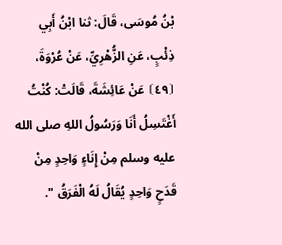بْنُ مُوسَى، قَالَ: ثنا ابْنُ أَبِي ذِئْبٍ، عَنِ الزُّهْرِيِّ، عَنْ عُرْوَةَ، ⦗٤٩⦘ عَنْ عَائِشَةَ، قَالَتْ: كُنْتُ أَغْتَسِلُ أَنَا وَرَسُولُ اللهِ صلى الله عليه وسلم مِنْ إِنَاءٍ وَاحِدٍ مِنْ قَدَحٍ وَاحِدٍ يُقَالُ لَهُ الْفَرَقُ ".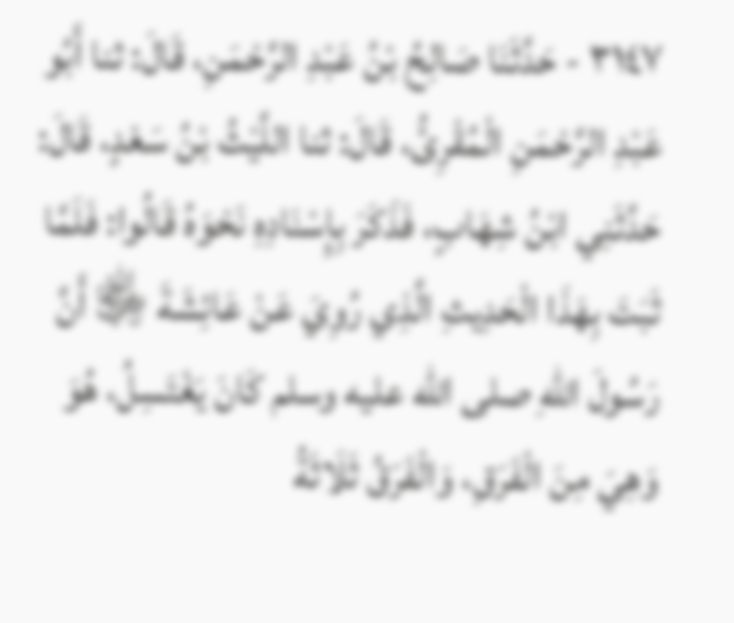٣١٤٧ - حَدَّثَنَا صَالِحُ بْنُ عَبْدِ الرَّحْمَنِ، قَالَ: ثنا أَبُو عَبْدِ الرَّحْمَنِ الْمُقْرِئُ، قَالَ: ثنا اللَّيْثُ بْنُ سَعْدٍ، قَالَ: حَدَّثَنِي ابْنُ شِهَابٍ، فَذَكَرَ بِإِسْنَادِهِ نَحْوَهُ قَالُوا: فَلَمَّا ثَبَتَ بِهَذَا الْحَدِيثِ الَّذِي رُوِيَ عَنْ عَائِشَةَ ﵂ أَنَّ رَسُولَ اللهِ صلى الله عليه وسلم كَانَ يَغْتَسِلُ، هُوَ وَهِيَ مِنَ الْفَرَقِ، وَالْفَرَقُ ثَلَاثَةُ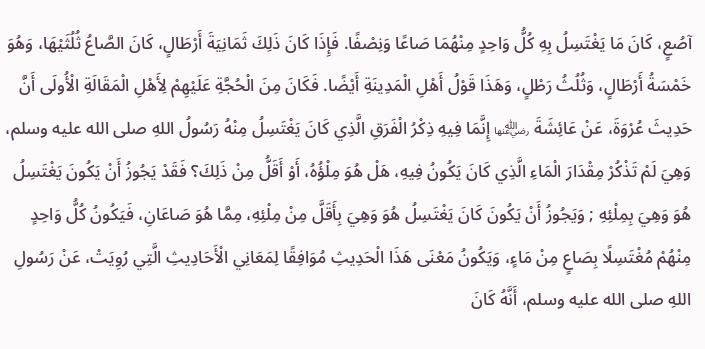آصُعٍ، كَانَ مَا يَغْتَسِلُ بِهِ كُلُّ وَاحِدٍ مِنْهُمَا صَاعًا وَنِصْفًا. فَإِذَا كَانَ ذَلِكَ ثَمَانِيَةَ أَرْطَالٍ، كَانَ الصَّاعُ ثُلُثَيْهَا، وَهُوَ خَمْسَةُ أَرْطَالٍ، وَثُلُثُ رَطْلٍ، وَهَذَا قَوْلُ أَهْلِ الْمَدِينَةِ أَيْضًا. فَكَانَ مِنَ الْحُجَّةِ عَلَيْهِمْ لِأَهْلِ الْمَقَالَةِ الْأُولَى أَنَّ حَدِيثَ عُرْوَةَ، عَنْ عَائِشَةَ ﵂ إِنَّمَا فِيهِ ذِكْرُ الْفَرَقِ الَّذِي كَانَ يَغْتَسِلُ مِنْهُ رَسُولُ اللهِ صلى الله عليه وسلم، وَهِيَ لَمْ تَذْكُرْ مِقْدَارَ الْمَاءِ الَّذِي كَانَ يَكُونُ فِيهِ، هَلْ هُوَ مِلْؤُهُ، أَوْ أَقَلُّ مِنْ ذَلِكَ؟ فَقَدْ يَجُوزُ أَنْ يَكُونَ يَغْتَسِلُ هُوَ وَهِيَ بِمِلْئِهِ ; وَيَجُوزُ أَنْ يَكُونَ كَانَ يَغْتَسِلُ هُوَ وَهِيَ بِأَقَلَّ مِنْ مِلْئِهِ، مِمَّا هُوَ صَاعَانِ، فَيَكُونُ كُلُّ وَاحِدٍ مِنْهُمْ مُغْتَسِلًا بِصَاعٍ مِنْ مَاءٍ، وَيَكُونُ مَعْنَى هَذَا الْحَدِيثِ مُوَافِقًا لِمَعَانِي الْأَحَادِيثِ الَّتِي رُوِيَتْ، عَنْ رَسُولِ اللهِ صلى الله عليه وسلم، أَنَّهُ كَانَ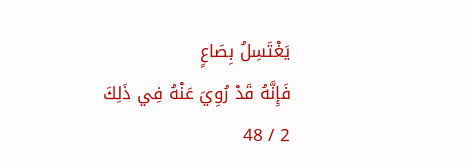يَغْتَسِلُ بِصَاعٍ
فَإِنَّهُ قَدْ رُوِيَ عَنْهُ فِي ذَلِكَ
2 / 48